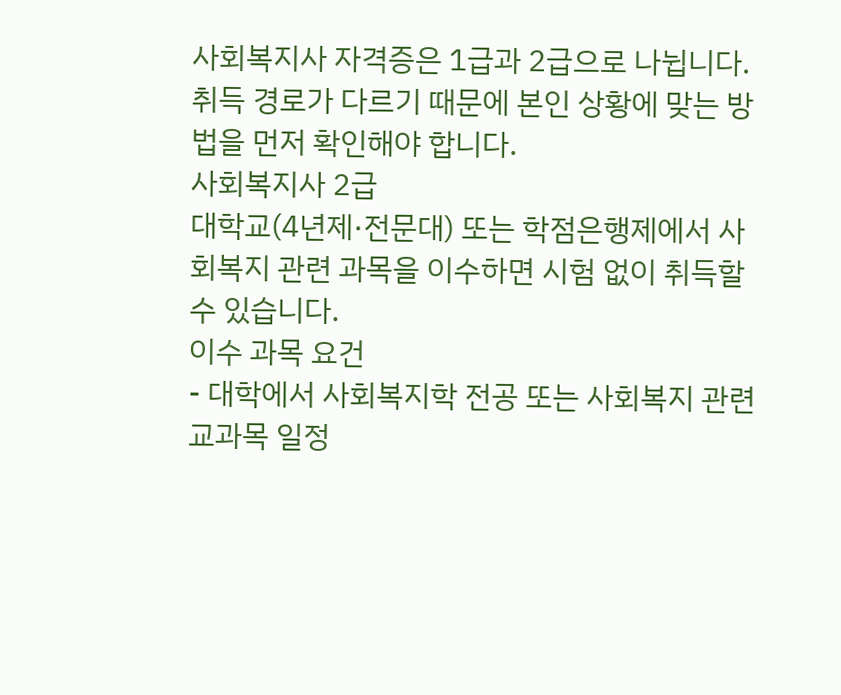사회복지사 자격증은 1급과 2급으로 나뉩니다. 취득 경로가 다르기 때문에 본인 상황에 맞는 방법을 먼저 확인해야 합니다.
사회복지사 2급
대학교(4년제·전문대) 또는 학점은행제에서 사회복지 관련 과목을 이수하면 시험 없이 취득할 수 있습니다.
이수 과목 요건
- 대학에서 사회복지학 전공 또는 사회복지 관련 교과목 일정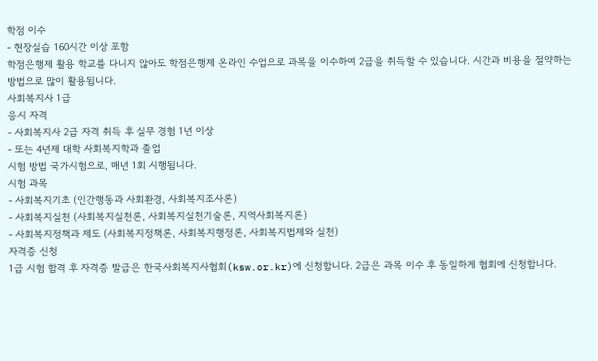학점 이수
- 현장실습 160시간 이상 포함
학점은행제 활용 학교를 다니지 않아도 학점은행제 온라인 수업으로 과목을 이수하여 2급을 취득할 수 있습니다. 시간과 비용을 절약하는 방법으로 많이 활용됩니다.
사회복지사 1급
응시 자격
- 사회복지사 2급 자격 취득 후 실무 경험 1년 이상
- 또는 4년제 대학 사회복지학과 졸업
시험 방법 국가시험으로, 매년 1회 시행됩니다.
시험 과목
- 사회복지기초 (인간행동과 사회환경, 사회복지조사론)
- 사회복지실천 (사회복지실천론, 사회복지실천기술론, 지역사회복지론)
- 사회복지정책과 제도 (사회복지정책론, 사회복지행정론, 사회복지법제와 실천)
자격증 신청
1급 시험 합격 후 자격증 발급은 한국사회복지사협회(ksw.or.kr)에 신청합니다. 2급은 과목 이수 후 동일하게 협회에 신청합니다.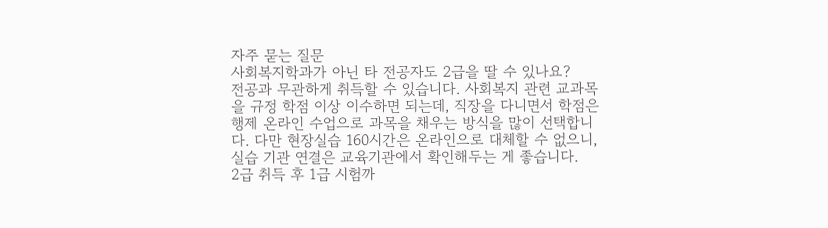자주 묻는 질문
사회복지학과가 아닌 타 전공자도 2급을 딸 수 있나요?
전공과 무관하게 취득할 수 있습니다. 사회복지 관련 교과목을 규정 학점 이상 이수하면 되는데, 직장을 다니면서 학점은행제 온라인 수업으로 과목을 채우는 방식을 많이 선택합니다. 다만 현장실습 160시간은 온라인으로 대체할 수 없으니, 실습 기관 연결은 교육기관에서 확인해두는 게 좋습니다.
2급 취득 후 1급 시험까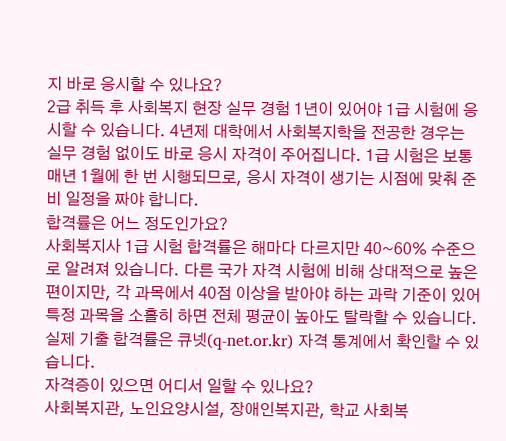지 바로 응시할 수 있나요?
2급 취득 후 사회복지 현장 실무 경험 1년이 있어야 1급 시험에 응시할 수 있습니다. 4년제 대학에서 사회복지학을 전공한 경우는 실무 경험 없이도 바로 응시 자격이 주어집니다. 1급 시험은 보통 매년 1월에 한 번 시행되므로, 응시 자격이 생기는 시점에 맞춰 준비 일정을 짜야 합니다.
합격률은 어느 정도인가요?
사회복지사 1급 시험 합격률은 해마다 다르지만 40~60% 수준으로 알려져 있습니다. 다른 국가 자격 시험에 비해 상대적으로 높은 편이지만, 각 과목에서 40점 이상을 받아야 하는 과락 기준이 있어 특정 과목을 소홀히 하면 전체 평균이 높아도 탈락할 수 있습니다. 실제 기출 합격률은 큐넷(q-net.or.kr) 자격 통계에서 확인할 수 있습니다.
자격증이 있으면 어디서 일할 수 있나요?
사회복지관, 노인요양시설, 장애인복지관, 학교 사회복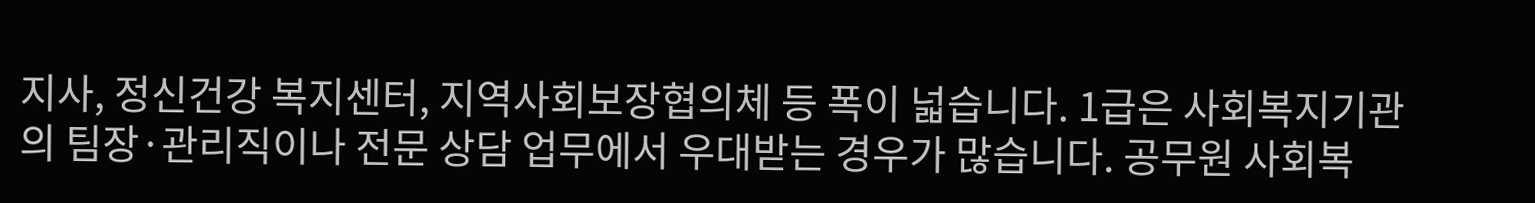지사, 정신건강 복지센터, 지역사회보장협의체 등 폭이 넓습니다. 1급은 사회복지기관의 팀장·관리직이나 전문 상담 업무에서 우대받는 경우가 많습니다. 공무원 사회복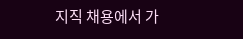지직 채용에서 가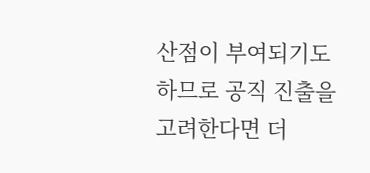산점이 부여되기도 하므로 공직 진출을 고려한다면 더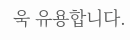욱 유용합니다.